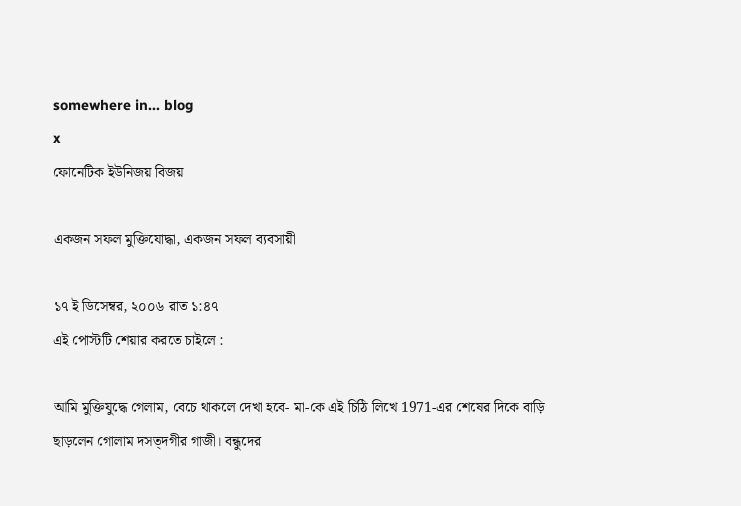somewhere in... blog
x
ফোনেটিক ইউনিজয় বিজয়

একজন সফল মুক্তিযোদ্ধা, একজন সফল ব্যবসায়ী

১৭ ই ডিসেম্বর, ২০০৬ রাত ১:৪৭
এই পোস্টটি শেয়ার করতে চাইলে :

আমি মুক্তিযুদ্ধে গেলাম, বেচে থাকলে দেখা হবে- মা-কে এই চিঠি লিখে 1971-এর শেষের দিকে বাড়ি ছাড়লেন গোলাম দসত্দগীর গাজী। বন্ধুদের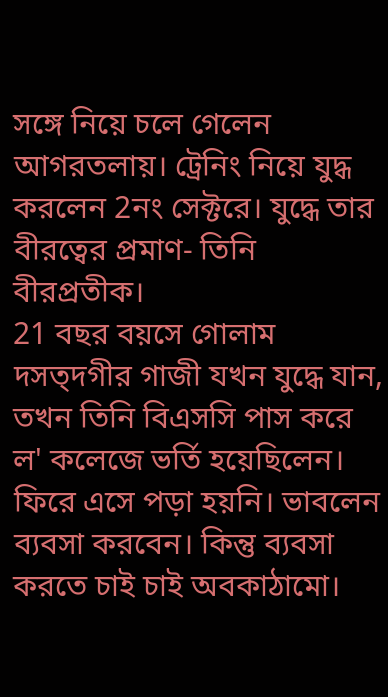সঙ্গে নিয়ে চলে গেলেন আগরতলায়। ট্রেনিং নিয়ে যুদ্ধ করলেন 2নং সেক্টরে। যুদ্ধে তার বীরত্বের প্রমাণ- তিনি বীরপ্রতীক।
21 বছর বয়সে গোলাম দসত্দগীর গাজী যখন যুদ্ধে যান, তখন তিনি বিএসসি পাস করে ল' কলেজে ভর্তি হয়েছিলেন। ফিরে এসে পড়া হয়নি। ভাবলেন ব্যবসা করবেন। কিন্তু ব্যবসা করতে চাই চাই অবকাঠামো।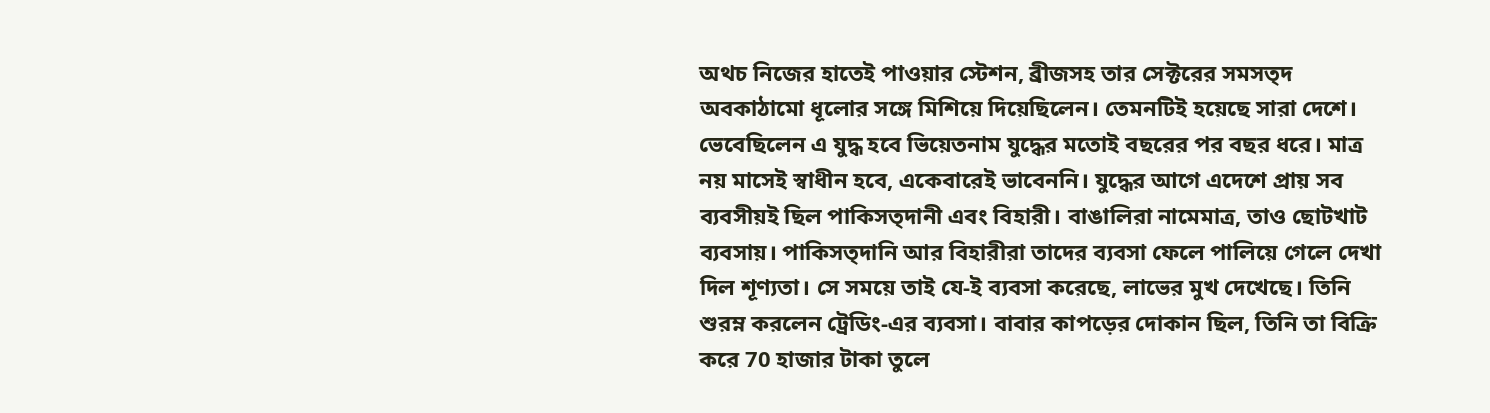অথচ নিজের হাতেই পাওয়ার স্টেশন, ব্রীজসহ তার সেক্টরের সমসত্দ অবকাঠামো ধূলোর সঙ্গে মিশিয়ে দিয়েছিলেন। তেমনটিই হয়েছে সারা দেশে। ভেবেছিলেন এ যুদ্ধ হবে ভিয়েতনাম যুদ্ধের মতোই বছরের পর বছর ধরে। মাত্র নয় মাসেই স্বাধীন হবে, একেবারেই ভাবেননি। যুদ্ধের আগে এদেশে প্রায় সব ব্যবসীয়ই ছিল পাকিসত্দানী এবং বিহারী। বাঙালিরা নামেমাত্র, তাও ছোটখাট ব্যবসায়। পাকিসত্দানি আর বিহারীরা তাদের ব্যবসা ফেলে পালিয়ে গেলে দেখা দিল শূণ্যতা। সে সময়ে তাই যে-ই ব্যবসা করেছে, লাভের মুখ দেখেছে। তিনি শুরম্ন করলেন ট্রেডিং-এর ব্যবসা। বাবার কাপড়ের দোকান ছিল, তিনি তা বিক্রি করে 70 হাজার টাকা তুলে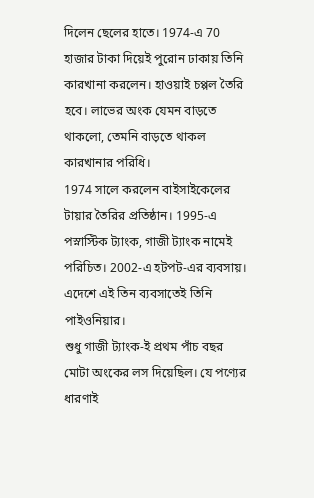দিলেন ছেলের হাতে। 1974-এ 70 হাজার টাকা দিয়েই পুরোন ঢাকায় তিনি কারখানা করলেন। হাওয়াই চপ্পল তৈরি হবে। লাভের অংক যেমন বাড়তে থাকলো, তেমনি বাড়তে থাকল কারখানার পরিধি।
1974 সালে করলেন বাইসাইকেলের টায়ার তৈরির প্রতিষ্ঠান। 1995-এ পস্নাস্টিক ট্যাংক, গাজী ট্যাংক নামেই পরিচিত। 2002-এ হটপট-এর ব্যবসায়। এদেশে এই তিন ব্যবসাতেই তিনি পাইওনিয়ার।
শুধু গাজী ট্যাংক-ই প্রথম পাঁচ বছর মোটা অংকের লস দিয়েছিল। যে পণ্যের ধারণাই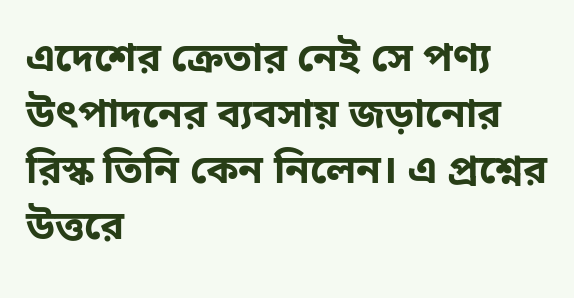এদেশের ক্রেতার নেই সে পণ্য উৎপাদনের ব্যবসায় জড়ানোর রিস্ক তিনি কেন নিলেন। এ প্রশ্নের উত্তরে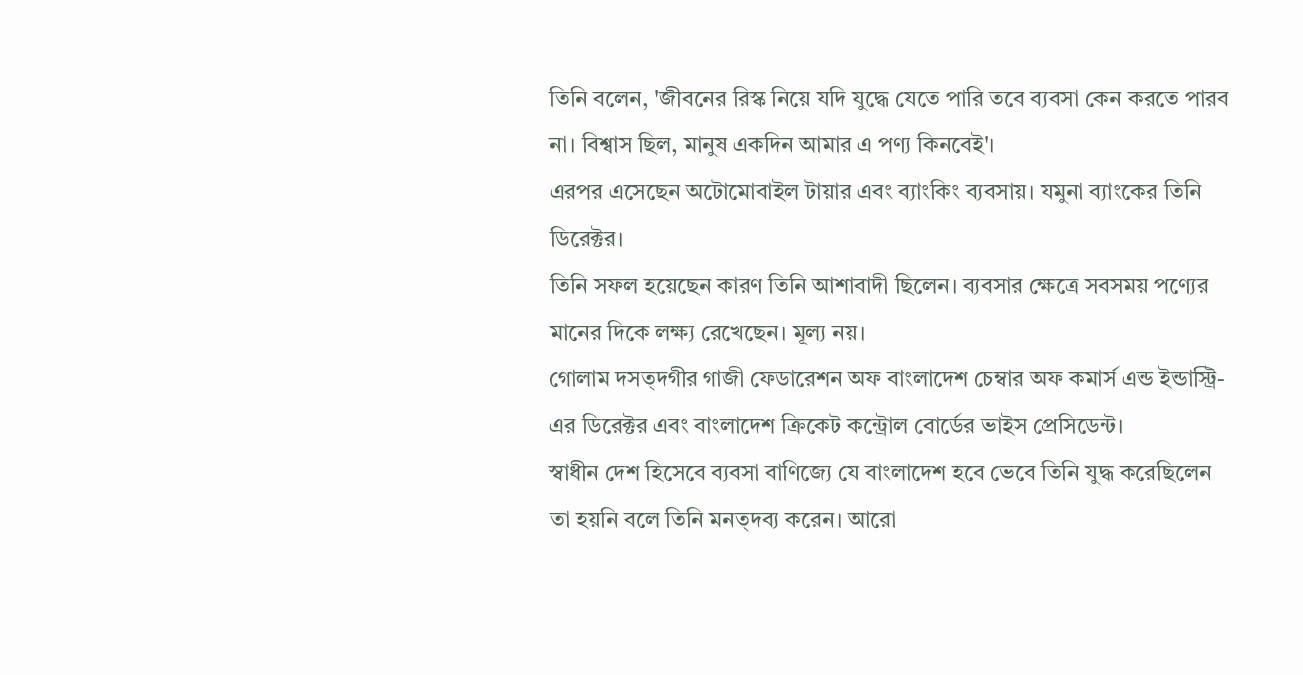তিনি বলেন, 'জীবনের রিস্ক নিয়ে যদি যুদ্ধে যেতে পারি তবে ব্যবসা কেন করতে পারব না। বিশ্বাস ছিল, মানুষ একদিন আমার এ পণ্য কিনবেই'।
এরপর এসেছেন অটোমোবাইল টায়ার এবং ব্যাংকিং ব্যবসায়। যমুনা ব্যাংকের তিনি ডিরেক্টর।
তিনি সফল হয়েছেন কারণ তিনি আশাবাদী ছিলেন। ব্যবসার ক্ষেত্রে সবসময় পণ্যের মানের দিকে লক্ষ্য রেখেছেন। মূল্য নয়।
গোলাম দসত্দগীর গাজী ফেডারেশন অফ বাংলাদেশ চেম্বার অফ কমার্স এন্ড ইন্ডাস্ট্রি-এর ডিরেক্টর এবং বাংলাদেশ ক্রিকেট কন্ট্রোল বোর্ডের ভাইস প্রেসিডেন্ট।
স্বাধীন দেশ হিসেবে ব্যবসা বাণিজ্যে যে বাংলাদেশ হবে ভেবে তিনি যুদ্ধ করেছিলেন তা হয়নি বলে তিনি মনত্দব্য করেন। আরো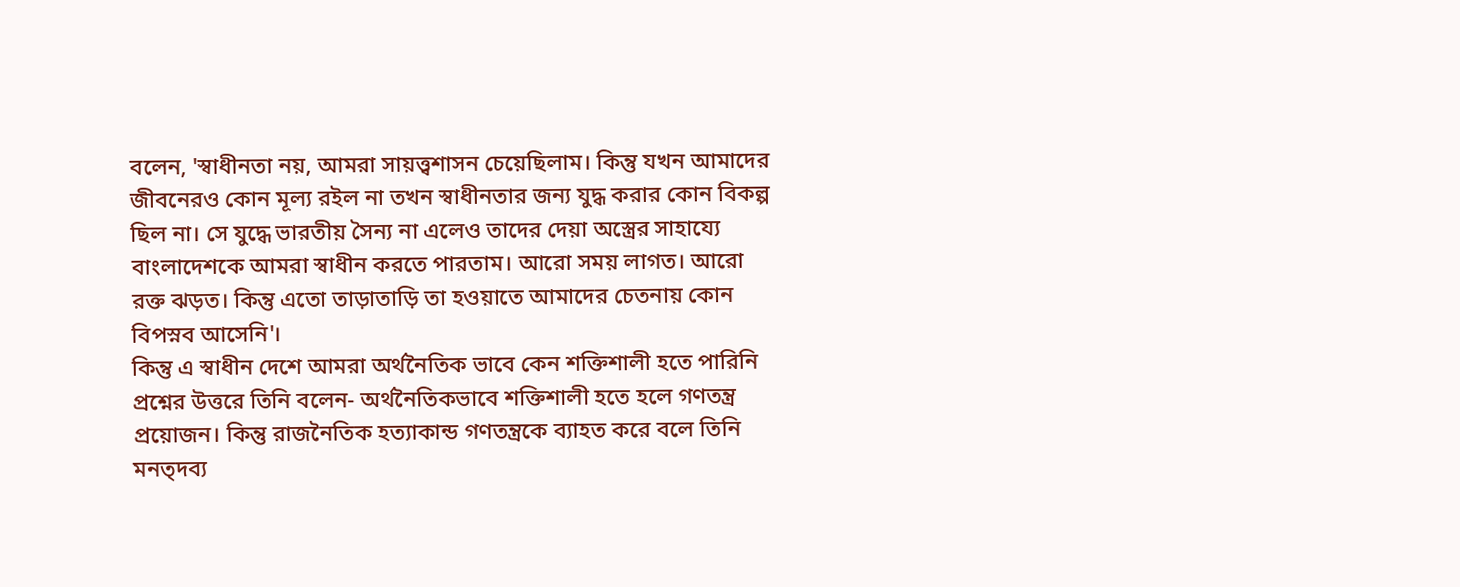বলেন, 'স্বাধীনতা নয়, আমরা সায়ত্ত্বশাসন চেয়েছিলাম। কিন্তু যখন আমাদের জীবনেরও কোন মূল্য রইল না তখন স্বাধীনতার জন্য যুদ্ধ করার কোন বিকল্প ছিল না। সে যুদ্ধে ভারতীয় সৈন্য না এলেও তাদের দেয়া অস্ত্রের সাহায্যে বাংলাদেশকে আমরা স্বাধীন করতে পারতাম। আরো সময় লাগত। আরো রক্ত ঝড়ত। কিন্তু এতো তাড়াতাড়ি তা হওয়াতে আমাদের চেতনায় কোন বিপস্নব আসেনি'।
কিন্তু এ স্বাধীন দেশে আমরা অর্থনৈতিক ভাবে কেন শক্তিশালী হতে পারিনি প্রশ্নের উত্তরে তিনি বলেন- অর্থনৈতিকভাবে শক্তিশালী হতে হলে গণতন্ত্র প্রয়োজন। কিন্তু রাজনৈতিক হত্যাকান্ড গণতন্ত্রকে ব্যাহত করে বলে তিনি মনত্দব্য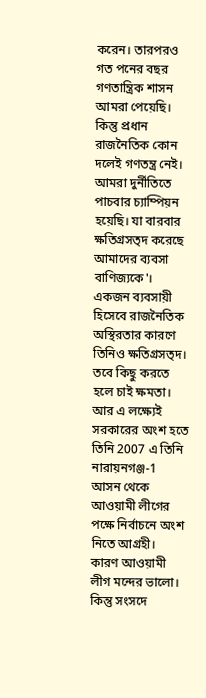করেন। তারপরও গত পনের বছর গণতান্ত্রিক শাসন আমরা পেয়েছি। কিন্তু প্রধান রাজনৈতিক কোন দলেই গণতন্ত্র নেই। আমরা দুর্নীতিতে পাচবার চ্যাম্পিয়ন হয়েছি। যা বারবার ক্ষতিগ্রসত্দ করেছে আমাদের ব্যবসা বাণিজ্যকে'। একজন ব্যবসায়ী হিসেবে রাজনৈতিক অস্থিরতার কারণে তিনিও ক্ষতিগ্রসত্দ। তবে কিছু করতে হলে চাই ক্ষমতা। আর এ লক্ষ্যেই সরকারের অংশ হতে তিনি 2007 এ তিনি নারায়নগঞ্জ-1 আসন থেকে আওয়ামী লীগের পক্ষে নির্বাচনে অংশ নিতে আগ্রহী।
কারণ আওয়ামী লীগ মন্দের ভালো। কিন্তু সংসদে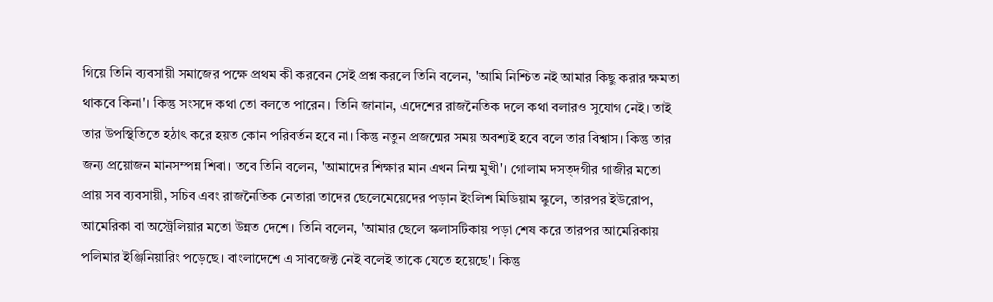গিয়ে তিনি ব্যবসায়ী সমাজের পক্ষে প্রথম কী করবেন সেই প্রশ্ন করলে তিনি বলেন, 'আমি নিশ্চিত নই আমার কিছু করার ক্ষমতা থাকবে কিনা'। কিন্তু সংসদে কথা তো বলতে পারেন। তিনি জানান, এদেশের রাজনৈতিক দলে কথা বলারও সুযোগ নেই। তাই তার উপস্থিতিতে হঠাৎ করে হয়ত কোন পরিবর্তন হবে না। কিন্তু নতুন প্রজন্মের সময় অবশ্যই হবে বলে তার বিশ্বাস। কিন্তু তার জন্য প্রয়োজন মানসম্পন্ন শিৰা। তবে তিনি বলেন, 'আমাদের শিক্ষার মান এখন নিন্ম মুখী'। গোলাম দসত্দগীর গাজীর মতো প্রায় সব ব্যবসায়ী, সচিব এবং রাজনৈতিক নেতারা তাদের ছেলেমেয়েদের পড়ান ইংলিশ মিডিয়াম স্কুলে, তারপর ইউরোপ, আমেরিকা বা অস্ট্রেলিয়ার মতো উন্নত দেশে। তিনি বলেন, 'আমার ছেলে স্কলাসটিকায় পড়া শেষ করে তারপর আমেরিকায় পলিমার ইঞ্জিনিয়ারিং পড়েছে। বাংলাদেশে এ সাবজেক্ট নেই বলেই তাকে যেতে হয়েছে'। কিন্তু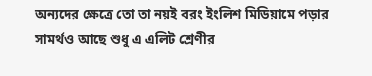অন্যদের ক্ষেত্রে তো তা নয়ই বরং ইংলিশ মিডিয়ামে পড়ার সামর্থও আছে শুধু এ এলিট শ্রেণীর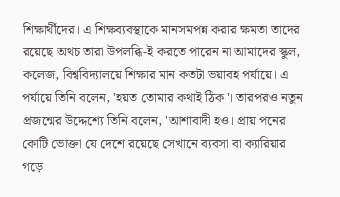শিক্ষার্থীদের। এ শিক্ষব্যবস্থাকে মানসমপন্ন করার ক্ষমতা তাদের রয়েছে অথচ তারা উপলব্ধি-ই করতে পারেন না আমাদের স্কুল, কলেজ, বিশ্ববিদ্যালয়ে শিক্ষার মান কতটা ভয়াবহ পর্যায়ে। এ পর্যায়ে তিনি বলেন, 'হয়ত তোমার কথাই ঠিক'। তারপরও নতুন প্রজন্মের উদ্দেশ্যে তিনি বলেন, 'আশাবাদী হও। প্রায় পনের কোটি ভোক্তা যে দেশে রয়েছে সেখানে ব্যবসা বা ক্যারিয়ার গড়ে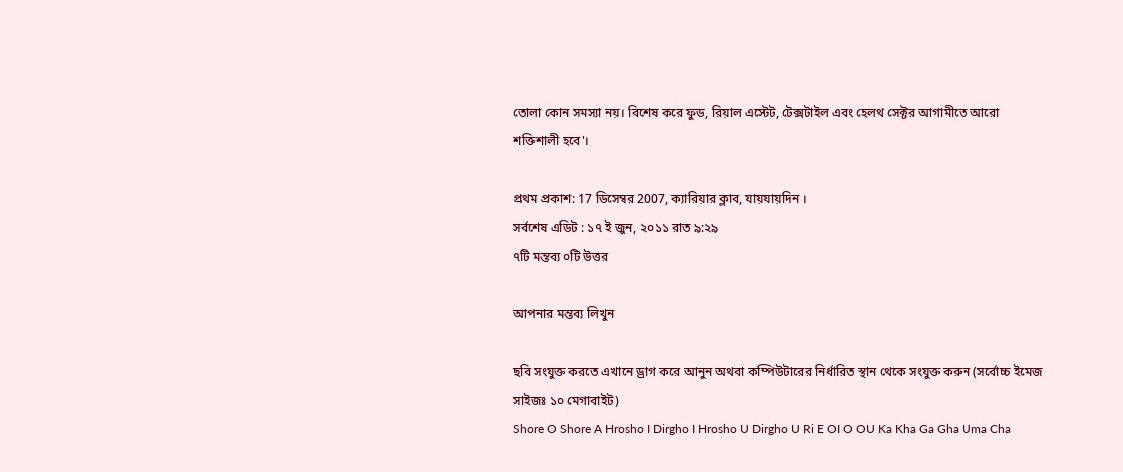তোলা কোন সমস্যা নয়। বিশেষ করে ফুড, রিয়াল এস্টেট, টেক্সটাইল এবং হেলথ সেক্টর আগামীতে আরো শক্তিশালী হবে'।

প্রথম প্রকাশ: 17 ডিসেম্বর 2007, ক্যারিয়ার ক্লাব, যায়যায়দিন ।
সর্বশেষ এডিট : ১৭ ই জুন, ২০১১ রাত ৯:২৯
৭টি মন্তব্য ০টি উত্তর

আপনার মন্তব্য লিখুন

ছবি সংযুক্ত করতে এখানে ড্রাগ করে আনুন অথবা কম্পিউটারের নির্ধারিত স্থান থেকে সংযুক্ত করুন (সর্বোচ্চ ইমেজ সাইজঃ ১০ মেগাবাইট)
Shore O Shore A Hrosho I Dirgho I Hrosho U Dirgho U Ri E OI O OU Ka Kha Ga Gha Uma Cha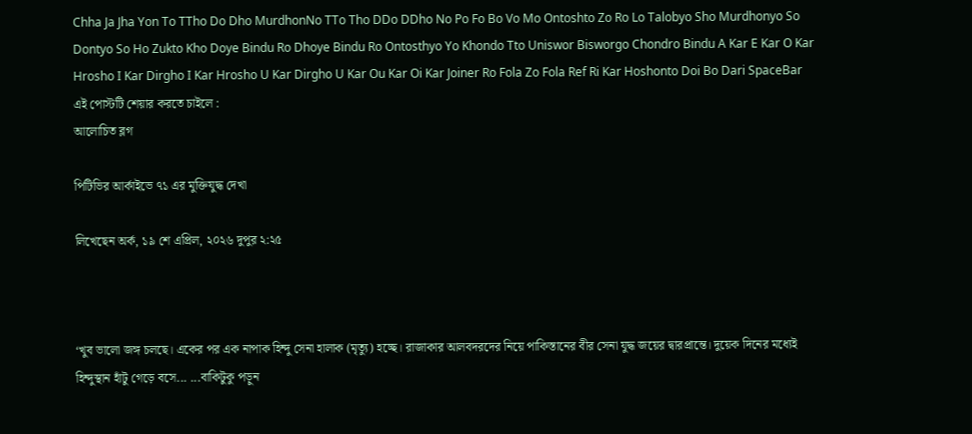Chha Ja Jha Yon To TTho Do Dho MurdhonNo TTo Tho DDo DDho No Po Fo Bo Vo Mo Ontoshto Zo Ro Lo Talobyo Sho Murdhonyo So Dontyo So Ho Zukto Kho Doye Bindu Ro Dhoye Bindu Ro Ontosthyo Yo Khondo Tto Uniswor Bisworgo Chondro Bindu A Kar E Kar O Kar Hrosho I Kar Dirgho I Kar Hrosho U Kar Dirgho U Kar Ou Kar Oi Kar Joiner Ro Fola Zo Fola Ref Ri Kar Hoshonto Doi Bo Dari SpaceBar
এই পোস্টটি শেয়ার করতে চাইলে :
আলোচিত ব্লগ

পিটিভির আর্কাইভে ৭১ এর মুক্তিযুদ্ধ দেখা

লিখেছেন অর্ক, ১৯ শে এপ্রিল, ২০২৬ দুপুর ২:২৫



‘খুব ভালো জঙ্গ চলছে। একের পর এক নাপাক হিন্দু সেনা হালাক (মৃত্যু) হচ্ছে। রাজাকার আলবদরদের নিয়ে পাকিস্তানের বীর সেনা যুদ্ধ জয়ের দ্বারপ্রান্তে। দুয়েক দিনের মধ্যেই হিন্দুস্থান হাঁটু গেড়ে বসে... ...বাকিটুকু পড়ুন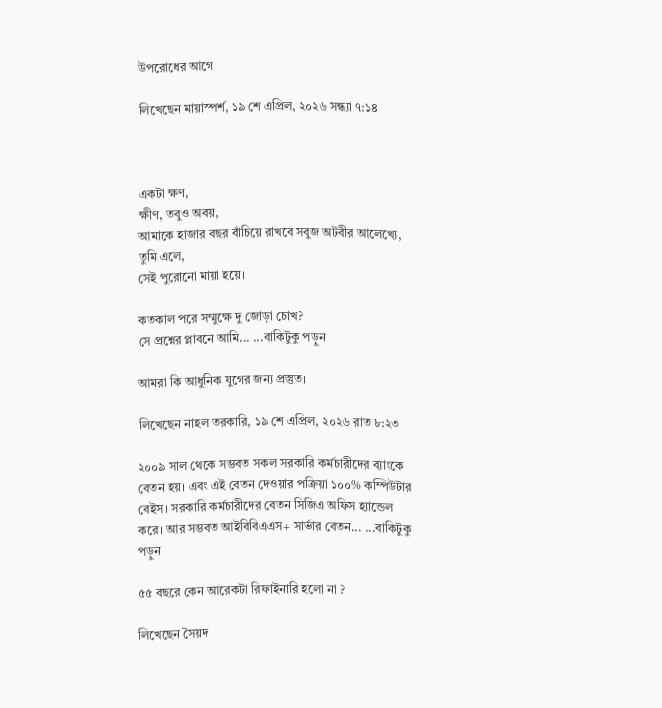উপরোধের আগে

লিখেছেন মায়াস্পর্শ, ১৯ শে এপ্রিল, ২০২৬ সন্ধ্যা ৭:১৪



একটা ক্ষণ,
ক্ষীণ, তবুও অবয়,
আমাকে হাজার বছর বাঁচিয়ে রাখবে সবুজ অটবীর আলেখ্যে,
তুমি এলে,
সেই পুরোনো মায়া হয়ে।

কতকাল পরে সম্মুক্ষে দু জোড়া চোখ?
সে প্রশ্নের প্লাবনে আমি... ...বাকিটুকু পড়ুন

আমরা কি আধুনিক যুগের জন্য প্রস্তুত।

লিখেছেন নাহল তরকারি, ১৯ শে এপ্রিল, ২০২৬ রাত ৮:২৩

২০০৯ সাল থেকে সম্ভবত সকল সরকারি কর্মচারীদের ব্যাংকে বেতন হয়। এবং এই বেতন দেওয়ার পক্রিয়া ১০০% কম্পিউটার বেইস। সরকারি কর্মচারীদের বেতন সিজিএ অফিস হ্যান্ডেল করে। আর সম্ভবত আইবিবিএএস+ সার্ভার বেতন... ...বাকিটুকু পড়ুন

৫৫ বছরে কেন আরেকটা রিফাইনারি হলো না ?

লিখেছেন সৈয়দ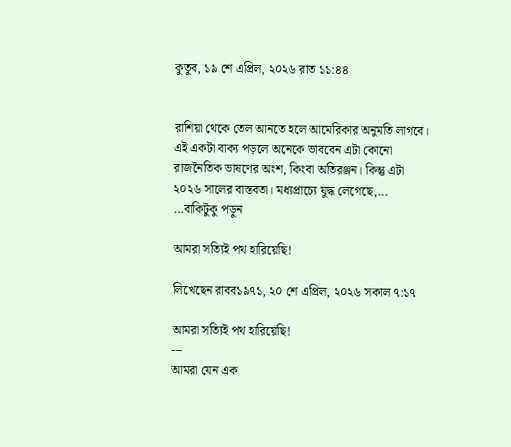কুতুব, ১৯ শে এপ্রিল, ২০২৬ রাত ১১:৪৪


রাশিয়া থেকে তেল আনতে হলে আমেরিকার অনুমতি লাগবে। এই একটা বাক্য পড়লে অনেকে ভাববেন এটা কোনো রাজনৈতিক ভাষণের অংশ, কিংবা অতিরঞ্জন। কিন্তু এটা ২০২৬ সালের বাস্তবতা। মধ্যপ্রাচ্যে যুদ্ধ লেগেছে,... ...বাকিটুকু পড়ুন

আমরা সত্যিই পথ হারিয়েছি!

লিখেছেন রাবব১৯৭১, ২০ শে এপ্রিল, ২০২৬ সকাল ৭:১৭

আমরা সত্যিই পথ হারিয়েছি!
---
আমরা যেন এক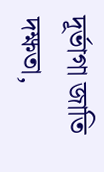দূর্ভাগা জাতি দক্ষতা,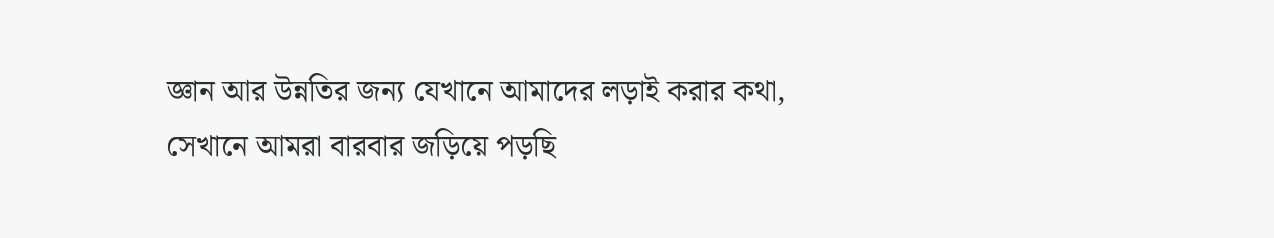জ্ঞান আর উন্নতির জন্য যেখানে আমাদের লড়াই করার কথা, সেখানে আমরা বারবার জড়িয়ে পড়ছি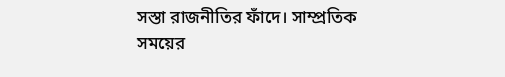সস্তা রাজনীতির ফাঁদে। সাম্প্রতিক সময়ের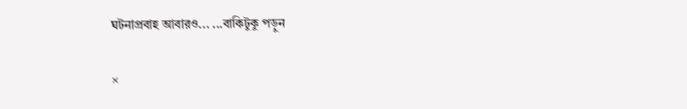ঘটনাপ্রবাহ আবারও... ...বাকিটুকু পড়ুন

×